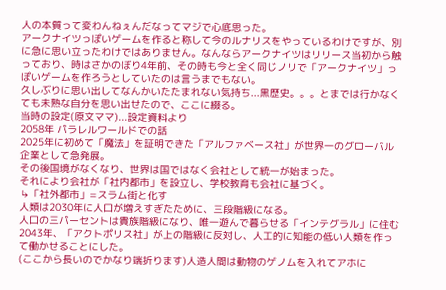人の本質って変わんねぇんだなってマジで心底思った。
アークナイツっぽいゲームを作ると称して今のルナリスをやっているわけですが、別に急に思い立ったわけではありません。なんならアークナイツはリリース当初から触っており、時はさかのぼり4年前、その時も今と全く同じノリで「アークナイツ」っぽいゲームを作ろうとしていたのは言うまでもない。
久しぶりに思い出してなんかいたたまれない気持ち...黒歴史。。。とまでは行かなくても未熟な自分を思い出せたので、ここに綴る。
当時の設定(原文ママ)...設定資料より
2058年 パラレルワールドでの話
2025年に初めて「魔法」を証明できた「アルファベース社」が世界一のグローバル企業として急発展。
その後国境がなくなり、世界は国ではなく会社として統一が始まった。
それにより会社が「社内都市」を設立し、学校教育も会社に基づく。
↳「社外都市」=スラム街と化す
人類は2030年に人口が増えすぎたために、三段階級になる。
人口の三パーセントは貴族階級になり、唯一遊んで暮らせる「インテグラル」に住む
2043年、「アクトポリス社」が上の階級に反対し、人工的に知能の低い人類を作って働かせることにした。
(ここから長いのでかなり端折ります)人造人間は動物のゲノムを入れてアホに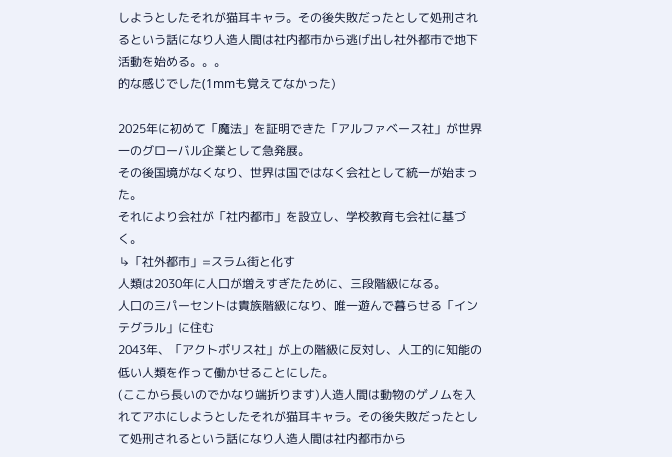しようとしたそれが猫耳キャラ。その後失敗だったとして処刑されるという話になり人造人間は社内都市から逃げ出し社外都市で地下活動を始める。。。
的な感じでした(1mmも覚えてなかった)

2025年に初めて「魔法」を証明できた「アルファベース社」が世界一のグローバル企業として急発展。
その後国境がなくなり、世界は国ではなく会社として統一が始まった。
それにより会社が「社内都市」を設立し、学校教育も会社に基づく。
↳「社外都市」=スラム街と化す
人類は2030年に人口が増えすぎたために、三段階級になる。
人口の三パーセントは貴族階級になり、唯一遊んで暮らせる「インテグラル」に住む
2043年、「アクトポリス社」が上の階級に反対し、人工的に知能の低い人類を作って働かせることにした。
(ここから長いのでかなり端折ります)人造人間は動物のゲノムを入れてアホにしようとしたそれが猫耳キャラ。その後失敗だったとして処刑されるという話になり人造人間は社内都市から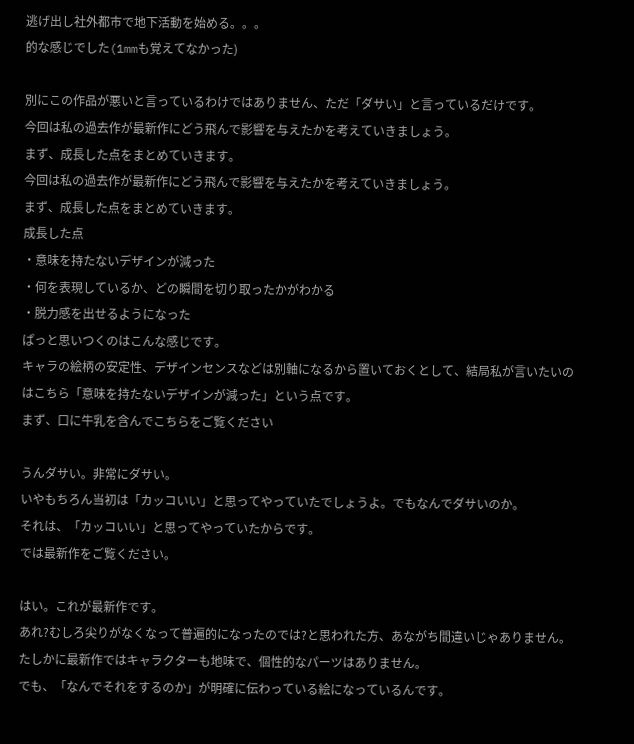逃げ出し社外都市で地下活動を始める。。。
的な感じでした(1mmも覚えてなかった)

別にこの作品が悪いと言っているわけではありません、ただ「ダサい」と言っているだけです。
今回は私の過去作が最新作にどう飛んで影響を与えたかを考えていきましょう。
まず、成長した点をまとめていきます。
今回は私の過去作が最新作にどう飛んで影響を与えたかを考えていきましょう。
まず、成長した点をまとめていきます。
成長した点
・意味を持たないデザインが減った
・何を表現しているか、どの瞬間を切り取ったかがわかる
・脱力感を出せるようになった
ぱっと思いつくのはこんな感じです。
キャラの絵柄の安定性、デザインセンスなどは別軸になるから置いておくとして、結局私が言いたいのはこちら「意味を持たないデザインが減った」という点です。
まず、口に牛乳を含んでこちらをご覧ください

うんダサい。非常にダサい。
いやもちろん当初は「カッコいい」と思ってやっていたでしょうよ。でもなんでダサいのか。
それは、「カッコいい」と思ってやっていたからです。
では最新作をご覧ください。

はい。これが最新作です。
あれ?むしろ尖りがなくなって普遍的になったのでは?と思われた方、あながち間違いじゃありません。
たしかに最新作ではキャラクターも地味で、個性的なパーツはありません。
でも、「なんでそれをするのか」が明確に伝わっている絵になっているんです。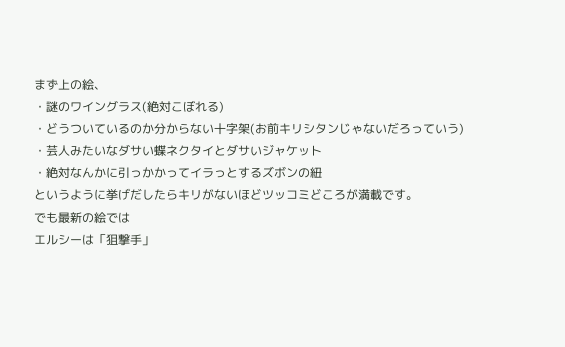まず上の絵、
・謎のワイングラス(絶対こぼれる)
・どうついているのか分からない十字架(お前キリシタンじゃないだろっていう)
・芸人みたいなダサい蝶ネクタイとダサいジャケット
・絶対なんかに引っかかってイラっとするズボンの紐
というように挙げだしたらキリがないほどツッコミどころが満載です。
でも最新の絵では
エルシーは「狙撃手」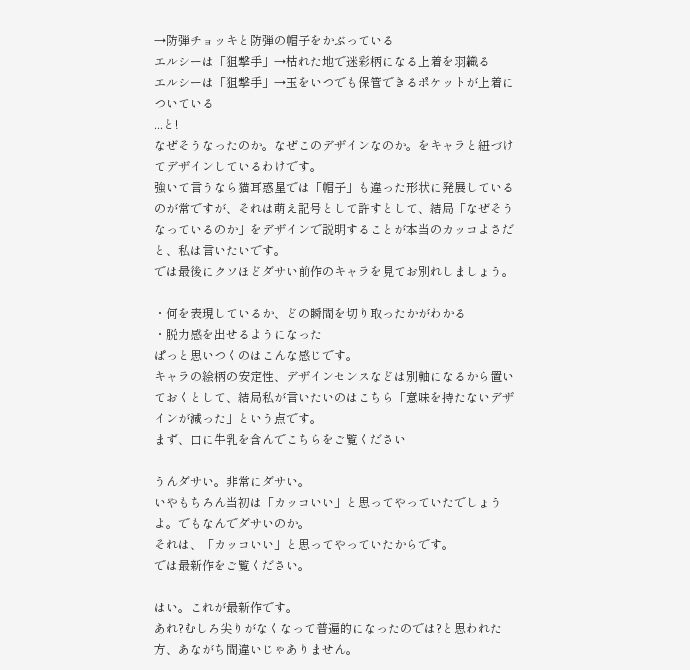→防弾チョッキと防弾の帽子をかぶっている
エルシーは「狙撃手」→枯れた地で迷彩柄になる上着を羽織る
エルシーは「狙撃手」→玉をいつでも保管できるポケットが上着についている
...と!
なぜそうなったのか。なぜこのデザインなのか。をキャラと紐づけてデザインしているわけです。
強いて言うなら猫耳惑星では「帽子」も違った形状に発展しているのが常ですが、それは萌え記号として許すとして、結局「なぜそうなっているのか」をデザインで説明することが本当のカッコよさだと、私は言いたいです。
では最後にクソほどダサい前作のキャラを見てお別れしましょう。

・何を表現しているか、どの瞬間を切り取ったかがわかる
・脱力感を出せるようになった
ぱっと思いつくのはこんな感じです。
キャラの絵柄の安定性、デザインセンスなどは別軸になるから置いておくとして、結局私が言いたいのはこちら「意味を持たないデザインが減った」という点です。
まず、口に牛乳を含んでこちらをご覧ください

うんダサい。非常にダサい。
いやもちろん当初は「カッコいい」と思ってやっていたでしょうよ。でもなんでダサいのか。
それは、「カッコいい」と思ってやっていたからです。
では最新作をご覧ください。

はい。これが最新作です。
あれ?むしろ尖りがなくなって普遍的になったのでは?と思われた方、あながち間違いじゃありません。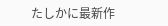たしかに最新作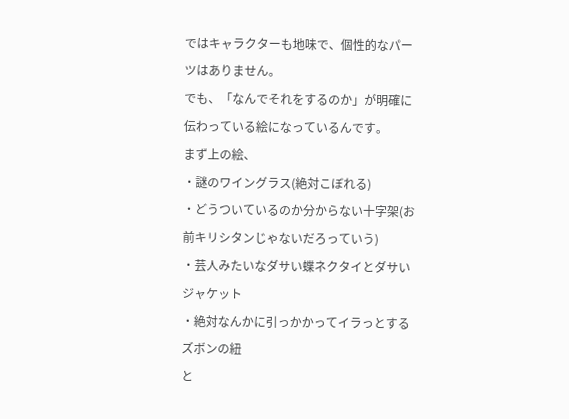ではキャラクターも地味で、個性的なパーツはありません。
でも、「なんでそれをするのか」が明確に伝わっている絵になっているんです。
まず上の絵、
・謎のワイングラス(絶対こぼれる)
・どうついているのか分からない十字架(お前キリシタンじゃないだろっていう)
・芸人みたいなダサい蝶ネクタイとダサいジャケット
・絶対なんかに引っかかってイラっとするズボンの紐
と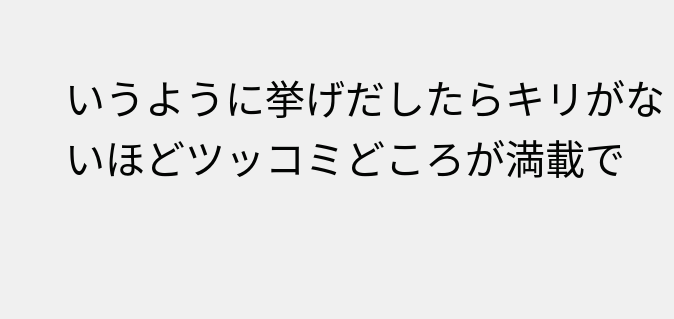いうように挙げだしたらキリがないほどツッコミどころが満載で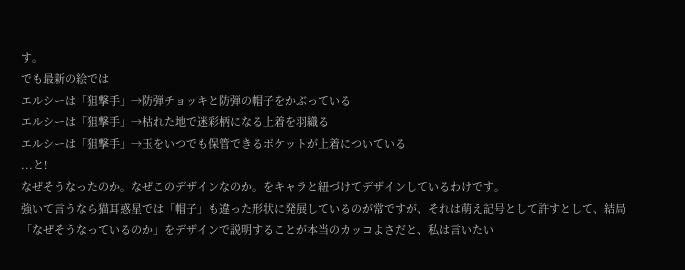す。
でも最新の絵では
エルシーは「狙撃手」→防弾チョッキと防弾の帽子をかぶっている
エルシーは「狙撃手」→枯れた地で迷彩柄になる上着を羽織る
エルシーは「狙撃手」→玉をいつでも保管できるポケットが上着についている
...と!
なぜそうなったのか。なぜこのデザインなのか。をキャラと紐づけてデザインしているわけです。
強いて言うなら猫耳惑星では「帽子」も違った形状に発展しているのが常ですが、それは萌え記号として許すとして、結局「なぜそうなっているのか」をデザインで説明することが本当のカッコよさだと、私は言いたい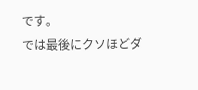です。
では最後にクソほどダ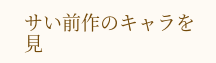サい前作のキャラを見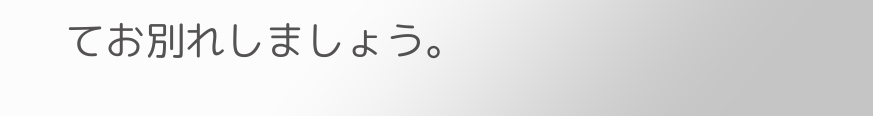てお別れしましょう。